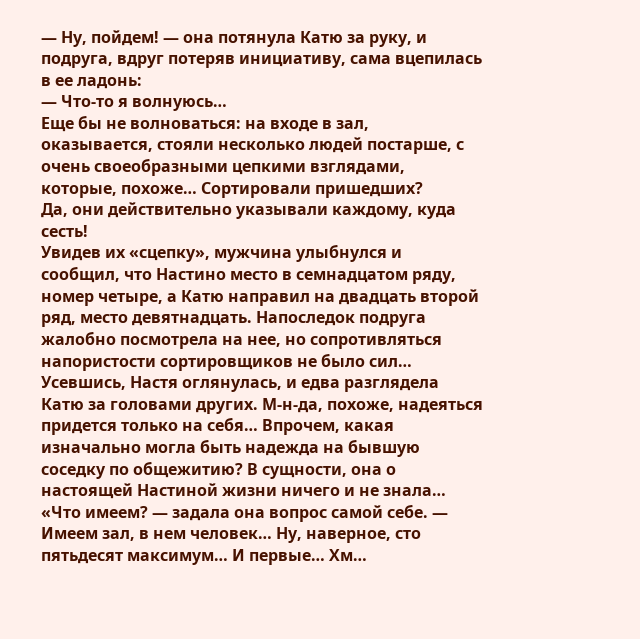— Ну, пойдем! — она потянула Катю за руку, и подруга, вдруг потеряв инициативу, сама вцепилась в ее ладонь:
— Что-то я волнуюсь…
Еще бы не волноваться: на входе в зал, оказывается, стояли несколько людей постарше, с очень своеобразными цепкими взглядами, которые, похоже… Сортировали пришедших?
Да, они действительно указывали каждому, куда сесть!
Увидев их «сцепку», мужчина улыбнулся и сообщил, что Настино место в семнадцатом ряду, номер четыре, а Катю направил на двадцать второй ряд, место девятнадцать. Напоследок подруга жалобно посмотрела на нее, но сопротивляться напористости сортировщиков не было сил…
Усевшись, Настя оглянулась, и едва разглядела Катю за головами других. М-н-да, похоже, надеяться придется только на себя… Впрочем, какая изначально могла быть надежда на бывшую соседку по общежитию? В сущности, она о настоящей Настиной жизни ничего и не знала…
«Что имеем? — задала она вопрос самой себе. — Имеем зал, в нем человек… Ну, наверное, сто пятьдесят максимум… И первые… Хм…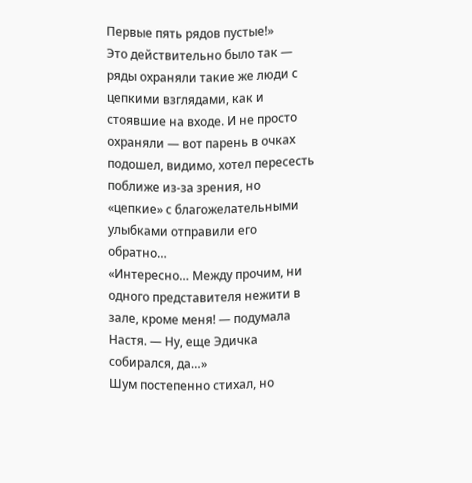Первые пять рядов пустые!»
Это действительно было так — ряды охраняли такие же люди с цепкими взглядами, как и стоявшие на входе. И не просто охраняли — вот парень в очках подошел, видимо, хотел пересесть поближе из-за зрения, но «цепкие» с благожелательными улыбками отправили его обратно…
«Интересно… Между прочим, ни одного представителя нежити в зале, кроме меня! — подумала Настя. — Ну, еще Эдичка собирался, да…»
Шум постепенно стихал, но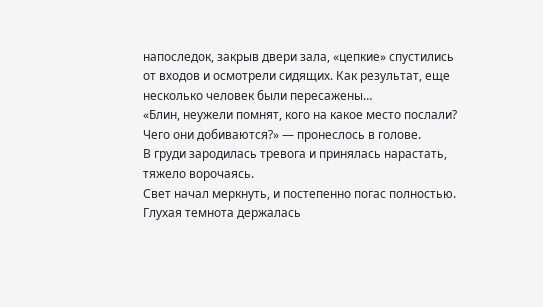напоследок, закрыв двери зала, «цепкие» спустились от входов и осмотрели сидящих. Как результат, еще несколько человек были пересажены…
«Блин, неужели помнят, кого на какое место послали? Чего они добиваются?» — пронеслось в голове.
В груди зародилась тревога и принялась нарастать, тяжело ворочаясь.
Свет начал меркнуть, и постепенно погас полностью.
Глухая темнота держалась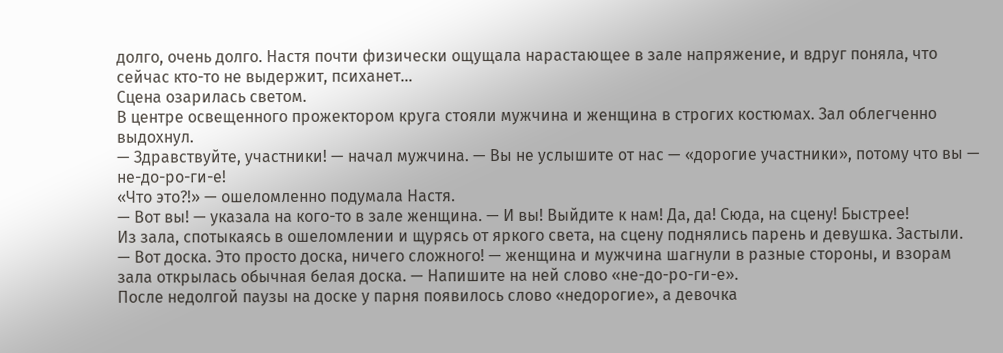долго, очень долго. Настя почти физически ощущала нарастающее в зале напряжение, и вдруг поняла, что сейчас кто-то не выдержит, психанет…
Сцена озарилась светом.
В центре освещенного прожектором круга стояли мужчина и женщина в строгих костюмах. Зал облегченно выдохнул.
— Здравствуйте, участники! — начал мужчина. — Вы не услышите от нас — «дорогие участники», потому что вы — не-до-ро-ги-е!
«Что это?!» — ошеломленно подумала Настя.
— Вот вы! — указала на кого-то в зале женщина. — И вы! Выйдите к нам! Да, да! Сюда, на сцену! Быстрее!
Из зала, спотыкаясь в ошеломлении и щурясь от яркого света, на сцену поднялись парень и девушка. Застыли.
— Вот доска. Это просто доска, ничего сложного! — женщина и мужчина шагнули в разные стороны, и взорам зала открылась обычная белая доска. — Напишите на ней слово «не-до-ро-ги-е».
После недолгой паузы на доске у парня появилось слово «недорогие», а девочка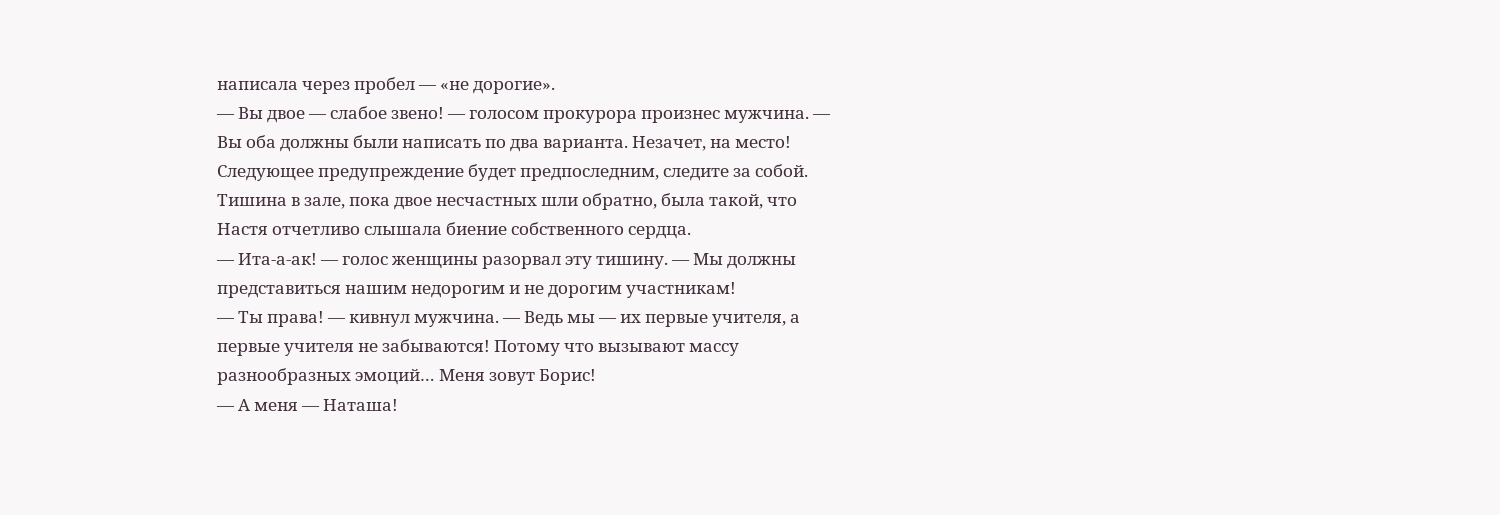написала через пробел — «не дорогие».
— Вы двое — слабое звено! — голосом прокурора произнес мужчина. — Вы оба должны были написать по два варианта. Незачет, на место! Следующее предупреждение будет предпоследним, следите за собой.
Тишина в зале, пока двое несчастных шли обратно, была такой, что Настя отчетливо слышала биение собственного сердца.
— Ита-а-ак! — голос женщины разорвал эту тишину. — Мы должны представиться нашим недорогим и не дорогим участникам!
— Ты права! — кивнул мужчина. — Ведь мы — их первые учителя, а первые учителя не забываются! Потому что вызывают массу разнообразных эмоций… Меня зовут Борис!
— А меня — Наташа!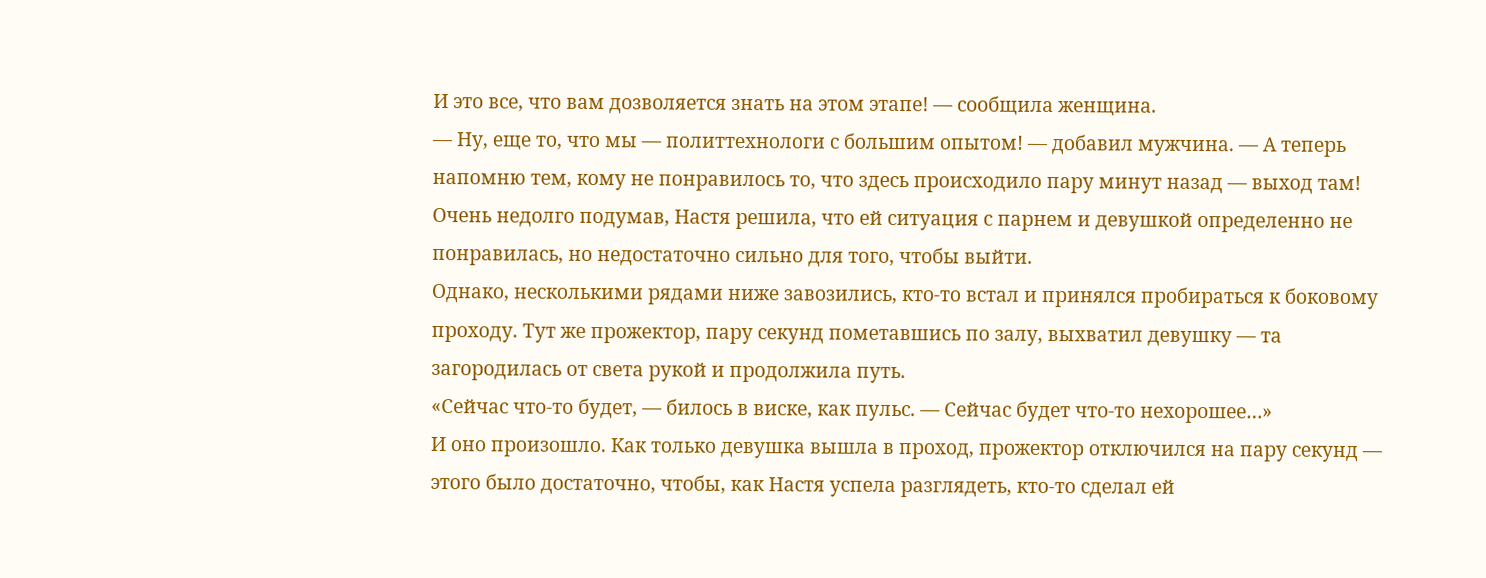И это все, что вам дозволяется знать на этом этапе! — сообщила женщина.
— Ну, еще то, что мы — политтехнологи с большим опытом! — добавил мужчина. — А теперь напомню тем, кому не понравилось то, что здесь происходило пару минут назад — выход там!
Очень недолго подумав, Настя решила, что ей ситуация с парнем и девушкой определенно не понравилась, но недостаточно сильно для того, чтобы выйти.
Однако, несколькими рядами ниже завозились, кто-то встал и принялся пробираться к боковому проходу. Тут же прожектор, пару секунд пометавшись по залу, выхватил девушку — та загородилась от света рукой и продолжила путь.
«Сейчас что-то будет, — билось в виске, как пульс. — Сейчас будет что-то нехорошее…»
И оно произошло. Как только девушка вышла в проход, прожектор отключился на пару секунд — этого было достаточно, чтобы, как Настя успела разглядеть, кто-то сделал ей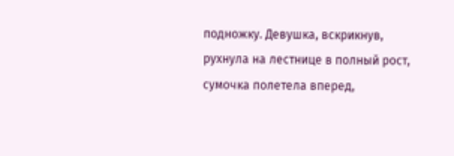подножку. Девушка, вскрикнув, рухнула на лестнице в полный рост, сумочка полетела вперед,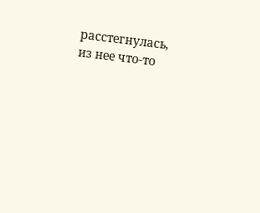расстегнулась, из нее что-то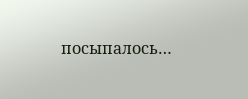посыпалось…